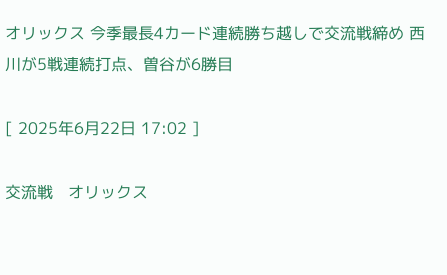オリックス 今季最長4カード連続勝ち越しで交流戦締め 西川が5戦連続打点、曽谷が6勝目

[ 2025年6月22日 17:02 ]

交流戦   オリックス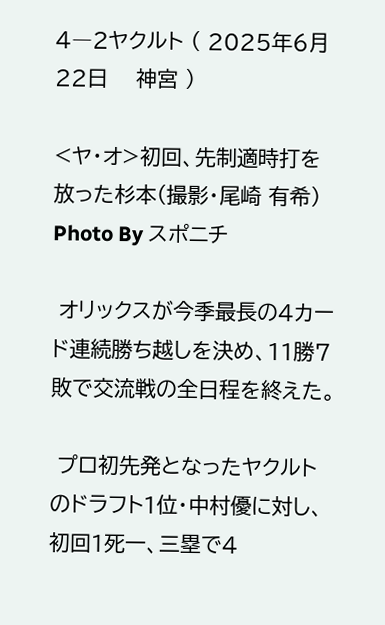4―2ヤクルト ( 2025年6月22日    神宮 )

<ヤ・オ>初回、先制適時打を放った杉本(撮影・尾崎 有希)
Photo By スポニチ

 オリックスが今季最長の4カード連続勝ち越しを決め、11勝7敗で交流戦の全日程を終えた。

 プロ初先発となったヤクルトのドラフト1位・中村優に対し、初回1死一、三塁で4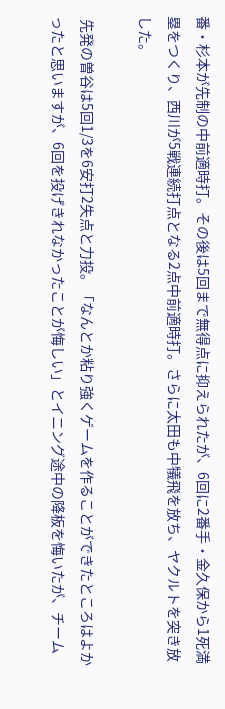番・杉本が先制の中前適時打。その後は5回まで無得点に抑えられたが、6回に2番手・金久保から1死満塁をつくり、西川が5戦連続打点となる2点中前適時打。さらに太田も中犠飛を放ち、ヤクルトを突き放した。

 先発の曽谷は5回1/3を6安打2失点と力投。「なんとか粘り強くゲームを作ることができたところはよかったと思いますが、6回を投げきれなかったことが悔しい」とイニング途中の降板を悔いたが、チーム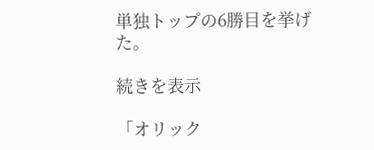単独トップの6勝目を挙げた。

続きを表示

「オリック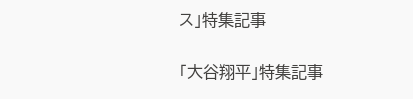ス」特集記事

「大谷翔平」特集記事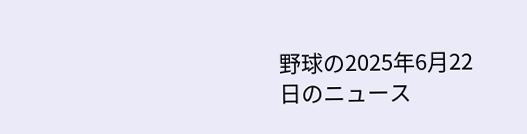野球の2025年6月22日のニュース